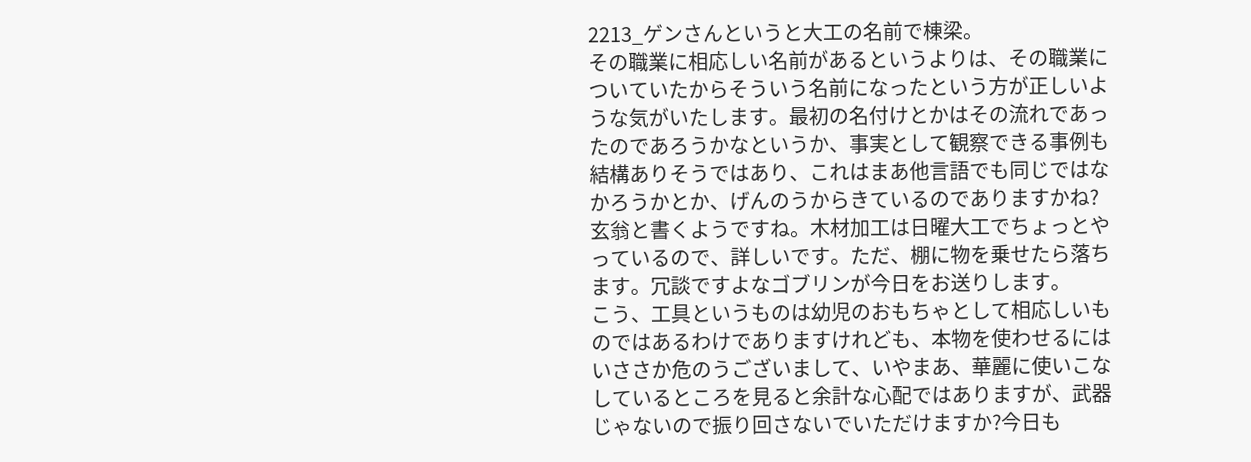2213_ゲンさんというと大工の名前で棟梁。
その職業に相応しい名前があるというよりは、その職業についていたからそういう名前になったという方が正しいような気がいたします。最初の名付けとかはその流れであったのであろうかなというか、事実として観察できる事例も結構ありそうではあり、これはまあ他言語でも同じではなかろうかとか、げんのうからきているのでありますかね?玄翁と書くようですね。木材加工は日曜大工でちょっとやっているので、詳しいです。ただ、棚に物を乗せたら落ちます。冗談ですよなゴブリンが今日をお送りします。
こう、工具というものは幼児のおもちゃとして相応しいものではあるわけでありますけれども、本物を使わせるにはいささか危のうございまして、いやまあ、華麗に使いこなしているところを見ると余計な心配ではありますが、武器じゃないので振り回さないでいただけますか?今日も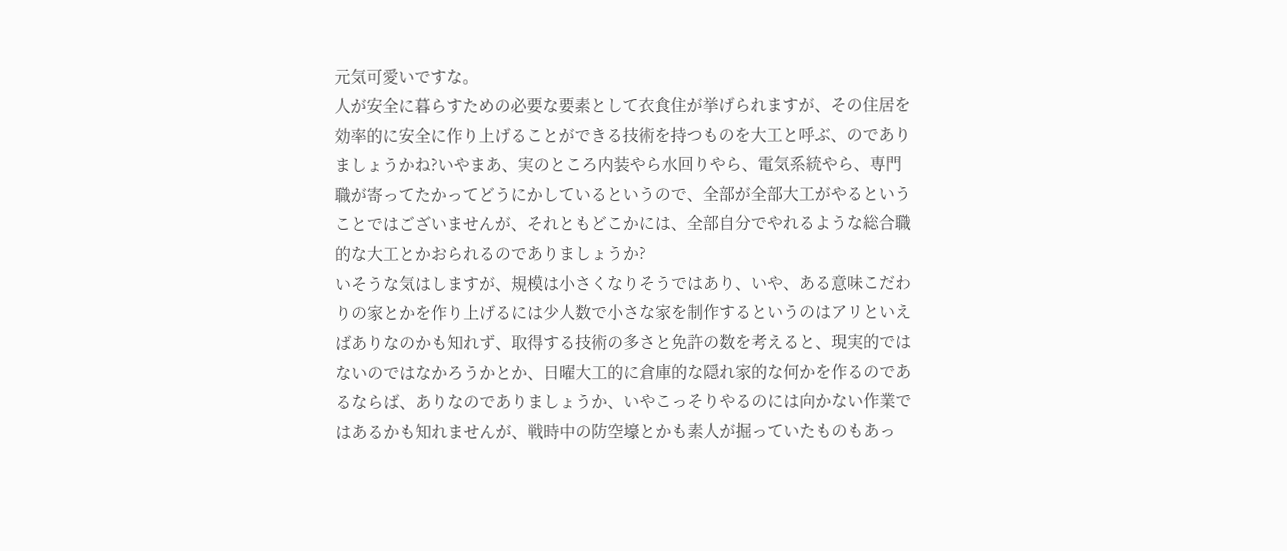元気可愛いですな。
人が安全に暮らすための必要な要素として衣食住が挙げられますが、その住居を効率的に安全に作り上げることができる技術を持つものを大工と呼ぶ、のでありましょうかね?いやまあ、実のところ内装やら水回りやら、電気系統やら、専門職が寄ってたかってどうにかしているというので、全部が全部大工がやるということではございませんが、それともどこかには、全部自分でやれるような総合職的な大工とかおられるのでありましょうか?
いそうな気はしますが、規模は小さくなりそうではあり、いや、ある意味こだわりの家とかを作り上げるには少人数で小さな家を制作するというのはアリといえばありなのかも知れず、取得する技術の多さと免許の数を考えると、現実的ではないのではなかろうかとか、日曜大工的に倉庫的な隠れ家的な何かを作るのであるならば、ありなのでありましょうか、いやこっそりやるのには向かない作業ではあるかも知れませんが、戦時中の防空壕とかも素人が掘っていたものもあっ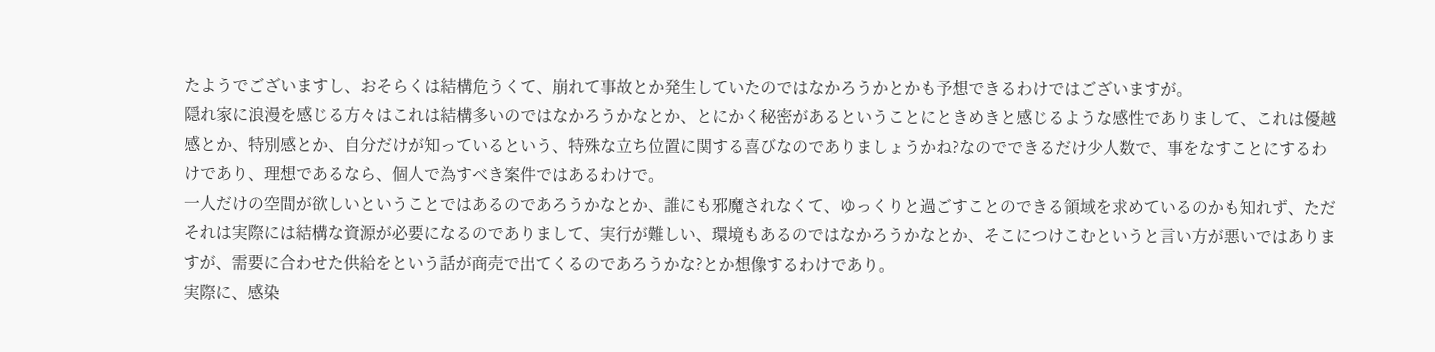たようでございますし、おそらくは結構危うくて、崩れて事故とか発生していたのではなかろうかとかも予想できるわけではございますが。
隠れ家に浪漫を感じる方々はこれは結構多いのではなかろうかなとか、とにかく秘密があるということにときめきと感じるような感性でありまして、これは優越感とか、特別感とか、自分だけが知っているという、特殊な立ち位置に関する喜びなのでありましょうかね?なのでできるだけ少人数で、事をなすことにするわけであり、理想であるなら、個人で為すべき案件ではあるわけで。
一人だけの空間が欲しいということではあるのであろうかなとか、誰にも邪魔されなくて、ゆっくりと過ごすことのできる領域を求めているのかも知れず、ただそれは実際には結構な資源が必要になるのでありまして、実行が難しい、環境もあるのではなかろうかなとか、そこにつけこむというと言い方が悪いではありますが、需要に合わせた供給をという話が商売で出てくるのであろうかな?とか想像するわけであり。
実際に、感染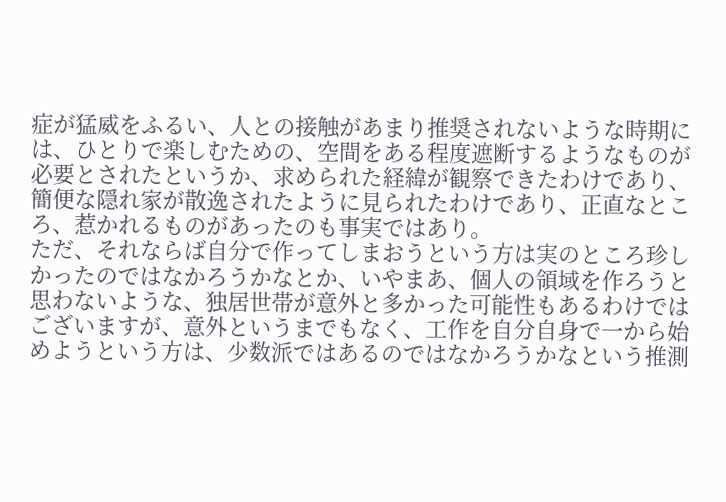症が猛威をふるい、人との接触があまり推奨されないような時期には、ひとりで楽しむための、空間をある程度遮断するようなものが必要とされたというか、求められた経緯が観察できたわけであり、簡便な隠れ家が散逸されたように見られたわけであり、正直なところ、惹かれるものがあったのも事実ではあり。
ただ、それならば自分で作ってしまおうという方は実のところ珍しかったのではなかろうかなとか、いやまあ、個人の領域を作ろうと思わないような、独居世帯が意外と多かった可能性もあるわけではございますが、意外というまでもなく、工作を自分自身で一から始めようという方は、少数派ではあるのではなかろうかなという推測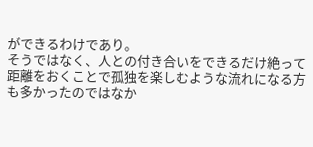ができるわけであり。
そうではなく、人との付き合いをできるだけ絶って距離をおくことで孤独を楽しむような流れになる方も多かったのではなか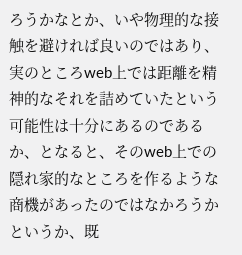ろうかなとか、いや物理的な接触を避ければ良いのではあり、実のところweb上では距離を精神的なそれを詰めていたという可能性は十分にあるのであるか、となると、そのweb上での隠れ家的なところを作るような商機があったのではなかろうかというか、既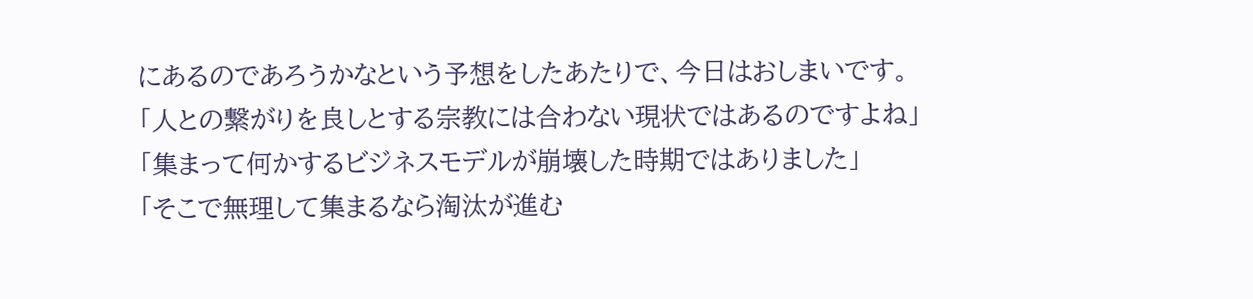にあるのであろうかなという予想をしたあたりで、今日はおしまいです。
「人との繋がりを良しとする宗教には合わない現状ではあるのですよね」
「集まって何かするビジネスモデルが崩壊した時期ではありました」
「そこで無理して集まるなら淘汰が進む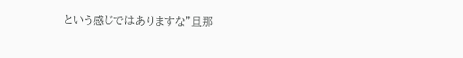という感じではありますな”旦那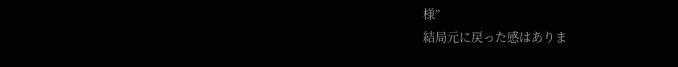様”
結局元に戻った感はありま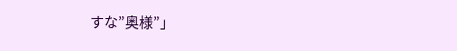すな”奥様”」